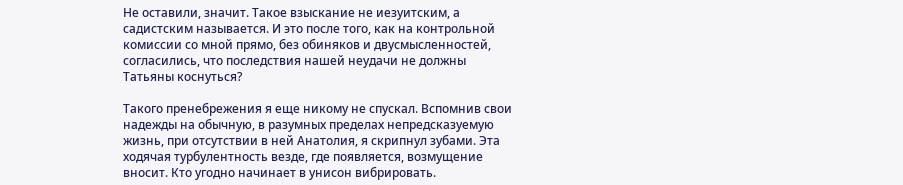Не оставили, значит. Такое взыскание не иезуитским, а садистским называется. И это после того, как на контрольной комиссии со мной прямо, без обиняков и двусмысленностей, согласились, что последствия нашей неудачи не должны Татьяны коснуться?

Такого пренебрежения я еще никому не спускал. Вспомнив свои надежды на обычную, в разумных пределах непредсказуемую жизнь, при отсутствии в ней Анатолия, я скрипнул зубами. Эта ходячая турбулентность везде, где появляется, возмущение вносит. Кто угодно начинает в унисон вибрировать.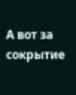А вот за сокрытие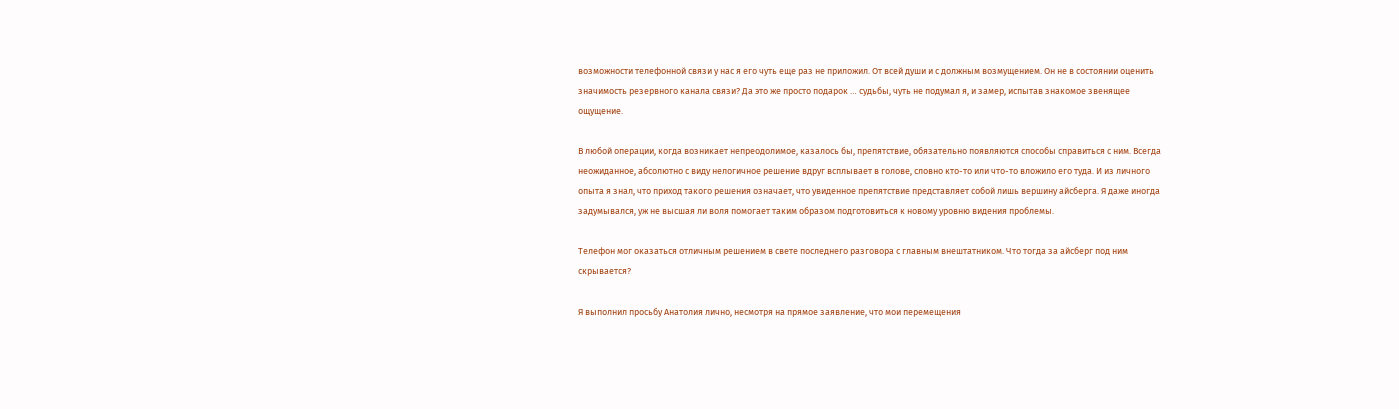возможности телефонной связи у нас я его чуть еще раз не приложил. От всей души и с должным возмущением. Он не в состоянии оценить значимость резервного канала связи? Да это же просто подарок … судьбы, чуть не подумал я, и замер, испытав знакомое звенящее ощущение.

В любой операции, когда возникает непреодолимое, казалось бы, препятствие, обязательно появляются способы справиться с ним. Всегда неожиданное, абсолютно с виду нелогичное решение вдруг всплывает в голове, словно кто-то или что-то вложило его туда. И из личного опыта я знал, что приход такого решения означает, что увиденное препятствие представляет собой лишь вершину айсберга. Я даже иногда задумывался, уж не высшая ли воля помогает таким образом подготовиться к новому уровню видения проблемы.

Телефон мог оказаться отличным решением в свете последнего разговора с главным внештатником. Что тогда за айсберг под ним скрывается?

Я выполнил просьбу Анатолия лично, несмотря на прямое заявление, что мои перемещения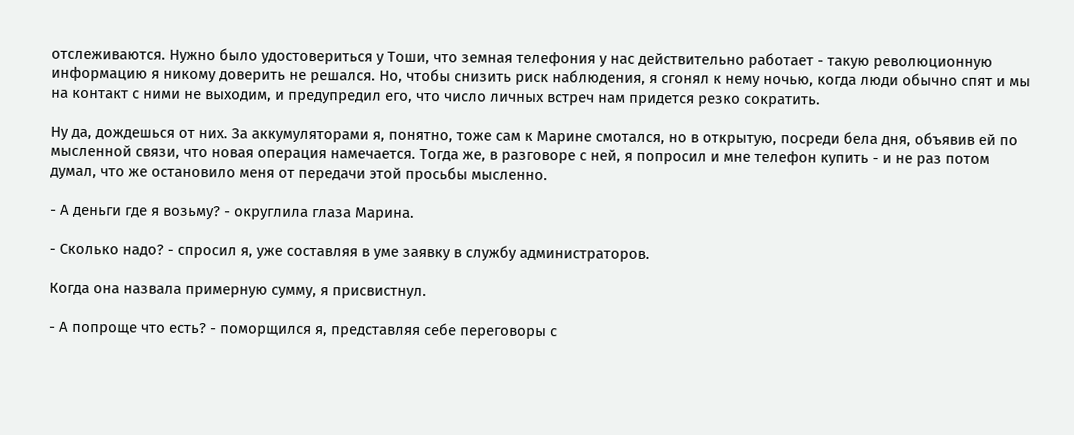отслеживаются. Нужно было удостовериться у Тоши, что земная телефония у нас действительно работает - такую революционную информацию я никому доверить не решался. Но, чтобы снизить риск наблюдения, я сгонял к нему ночью, когда люди обычно спят и мы на контакт с ними не выходим, и предупредил его, что число личных встреч нам придется резко сократить.

Ну да, дождешься от них. За аккумуляторами я, понятно, тоже сам к Марине смотался, но в открытую, посреди бела дня, объявив ей по мысленной связи, что новая операция намечается. Тогда же, в разговоре с ней, я попросил и мне телефон купить - и не раз потом думал, что же остановило меня от передачи этой просьбы мысленно.

- А деньги где я возьму? - округлила глаза Марина.

- Сколько надо? - спросил я, уже составляя в уме заявку в службу администраторов.

Когда она назвала примерную сумму, я присвистнул.

- А попроще что есть? - поморщился я, представляя себе переговоры с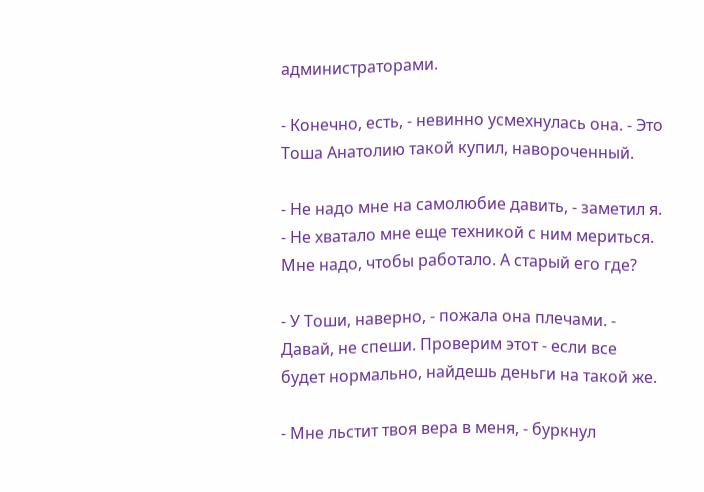администраторами.

- Конечно, есть, - невинно усмехнулась она. - Это Тоша Анатолию такой купил, навороченный.

- Не надо мне на самолюбие давить, - заметил я. - Не хватало мне еще техникой с ним мериться. Мне надо, чтобы работало. А старый его где?

- У Тоши, наверно, - пожала она плечами. - Давай, не спеши. Проверим этот - если все будет нормально, найдешь деньги на такой же.

- Мне льстит твоя вера в меня, - буркнул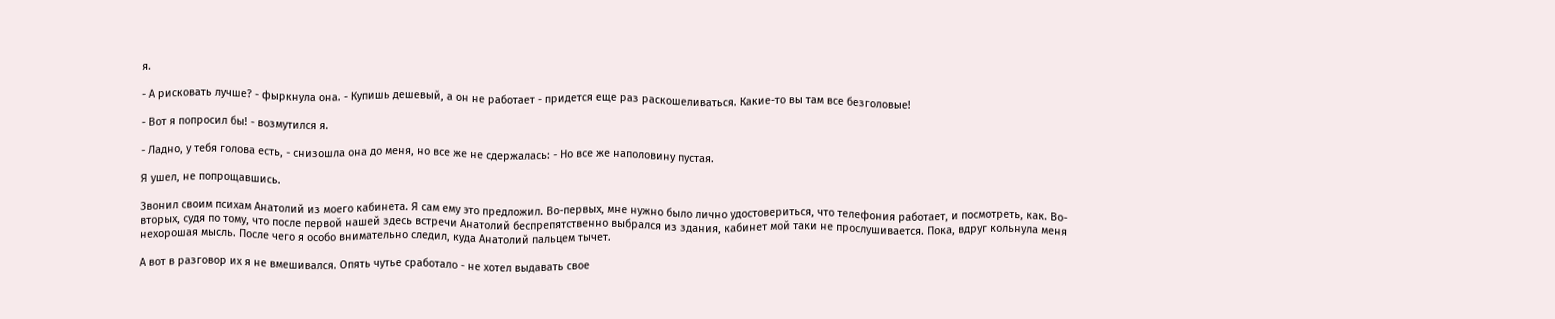я.

- А рисковать лучше? - фыркнула она. - Купишь дешевый, а он не работает - придется еще раз раскошеливаться. Какие-то вы там все безголовые!

- Вот я попросил бы! - возмутился я.

- Ладно, у тебя голова есть, - снизошла она до меня, но все же не сдержалась: - Но все же наполовину пустая.

Я ушел, не попрощавшись.

Звонил своим психам Анатолий из моего кабинета. Я сам ему это предложил. Во-первых, мне нужно было лично удостовериться, что телефония работает, и посмотреть, как. Во-вторых, судя по тому, что после первой нашей здесь встречи Анатолий беспрепятственно выбрался из здания, кабинет мой таки не прослушивается. Пока, вдруг кольнула меня нехорошая мысль. После чего я особо внимательно следил, куда Анатолий пальцем тычет.

А вот в разговор их я не вмешивался. Опять чутье сработало - не хотел выдавать свое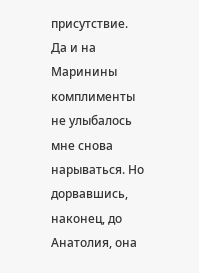присутствие. Да и на Маринины комплименты не улыбалось мне снова нарываться. Но дорвавшись, наконец, до Анатолия, она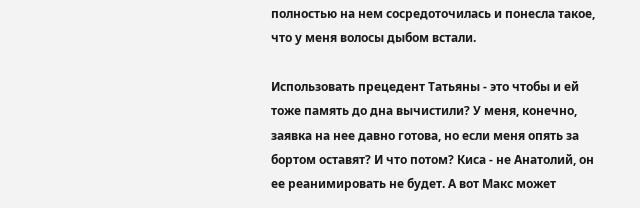полностью на нем сосредоточилась и понесла такое, что у меня волосы дыбом встали.

Использовать прецедент Татьяны - это чтобы и ей тоже память до дна вычистили? У меня, конечно, заявка на нее давно готова, но если меня опять за бортом оставят? И что потом? Киса - не Анатолий, он ее реанимировать не будет. А вот Макс может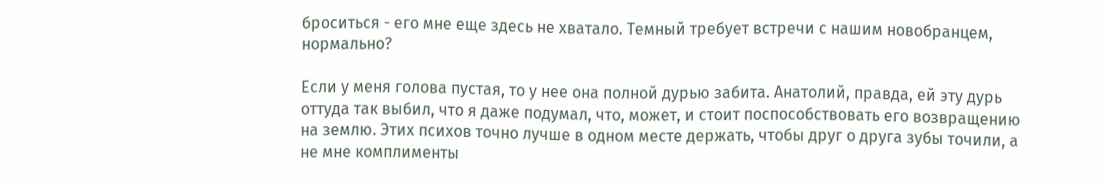броситься - его мне еще здесь не хватало. Темный требует встречи с нашим новобранцем, нормально?

Если у меня голова пустая, то у нее она полной дурью забита. Анатолий, правда, ей эту дурь оттуда так выбил, что я даже подумал, что, может, и стоит поспособствовать его возвращению на землю. Этих психов точно лучше в одном месте держать, чтобы друг о друга зубы точили, а не мне комплименты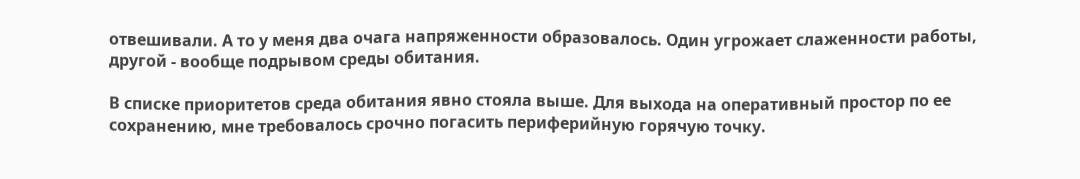отвешивали. А то у меня два очага напряженности образовалось. Один угрожает слаженности работы, другой - вообще подрывом среды обитания.

В списке приоритетов среда обитания явно стояла выше. Для выхода на оперативный простор по ее сохранению, мне требовалось срочно погасить периферийную горячую точку.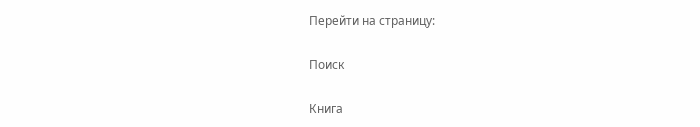Перейти на страницу:

Поиск

Книга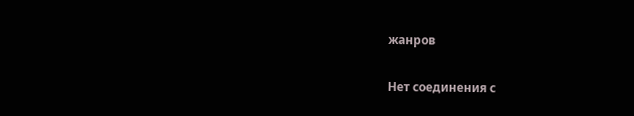жанров

Нет соединения с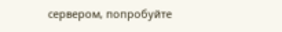сервером, попробуйте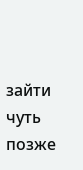зайти чуть позже